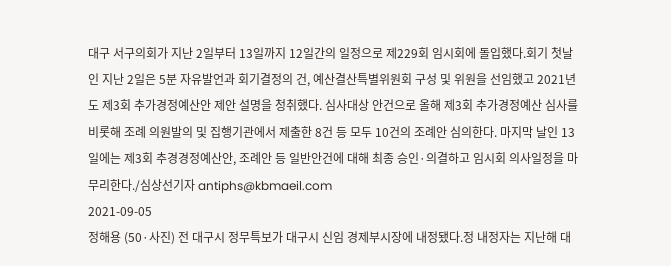대구 서구의회가 지난 2일부터 13일까지 12일간의 일정으로 제229회 임시회에 돌입했다.회기 첫날인 지난 2일은 5분 자유발언과 회기결정의 건, 예산결산특별위원회 구성 및 위원을 선임했고 2021년도 제3회 추가경정예산안 제안 설명을 청취했다. 심사대상 안건으로 올해 제3회 추가경정예산 심사를 비롯해 조례 의원발의 및 집행기관에서 제출한 8건 등 모두 10건의 조례안 심의한다. 마지막 날인 13일에는 제3회 추경경정예산안, 조례안 등 일반안건에 대해 최종 승인·의결하고 임시회 의사일정을 마무리한다./심상선기자 antiphs@kbmaeil.com
2021-09-05
정해용 (50·사진) 전 대구시 정무특보가 대구시 신임 경제부시장에 내정됐다.정 내정자는 지난해 대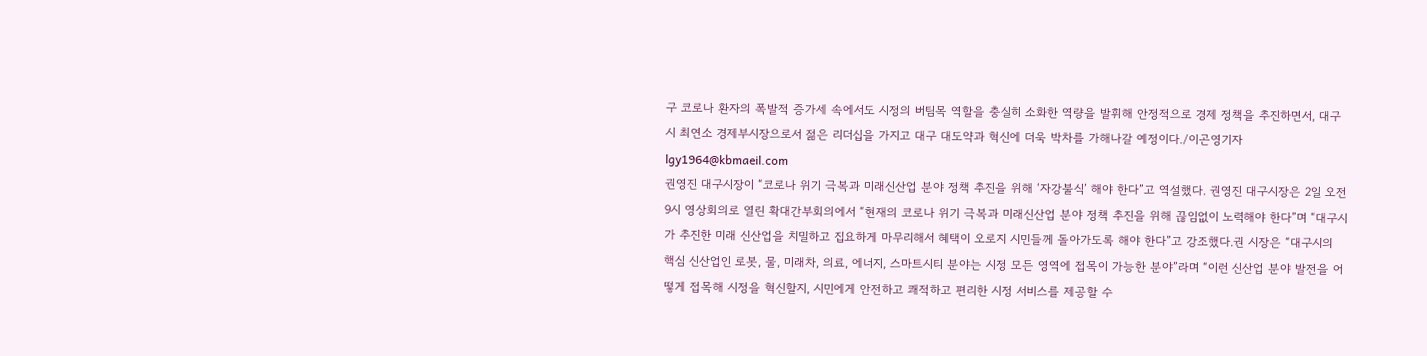구 코로나 환자의 폭발적 증가세 속에서도 시정의 버팀목 역할을 충실히 소화한 역량을 발휘해 안정적으로 경제 정책을 추진하면서, 대구시 최연소 경제부시장으로서 젊은 리더십을 가지고 대구 대도약과 혁신에 더욱 박차를 가해나갈 예정이다./이곤영기자 lgy1964@kbmaeil.com
권영진 대구시장이 “코로나 위기 극복과 미래신산업 분야 정책 추진을 위해 ‘자강불식’ 해야 한다”고 역설했다. 권영진 대구시장은 2일 오전 9시 영상회의로 열린 확대간부회의에서 “현재의 코로나 위기 극복과 미래신산업 분야 정책 추진을 위해 끊임없이 노력해야 한다”며 “대구시가 추진한 미래 신산업을 치밀하고 집요하게 마무리해서 혜택이 오로지 시민들께 돌아가도록 해야 한다”고 강조했다.권 시장은 “대구시의 핵심 신산업인 로봇, 물, 미래차, 의료, 에너지, 스마트시티 분야는 시정 모든 영역에 접목이 가능한 분야”라며 “이런 신산업 분야 발전을 어떻게 접목해 시정을 혁신할지, 시민에게 안전하고 쾌적하고 편리한 시정 서비스를 제공할 수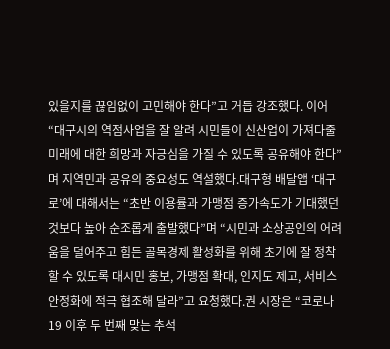있을지를 끊임없이 고민해야 한다”고 거듭 강조했다. 이어 “대구시의 역점사업을 잘 알려 시민들이 신산업이 가져다줄 미래에 대한 희망과 자긍심을 가질 수 있도록 공유해야 한다”며 지역민과 공유의 중요성도 역설했다.대구형 배달앱 ‘대구로’에 대해서는 “초반 이용률과 가맹점 증가속도가 기대했던 것보다 높아 순조롭게 출발했다”며 “시민과 소상공인의 어려움을 덜어주고 힘든 골목경제 활성화를 위해 초기에 잘 정착할 수 있도록 대시민 홍보, 가맹점 확대, 인지도 제고, 서비스 안정화에 적극 협조해 달라”고 요청했다.권 시장은 “코로나19 이후 두 번째 맞는 추석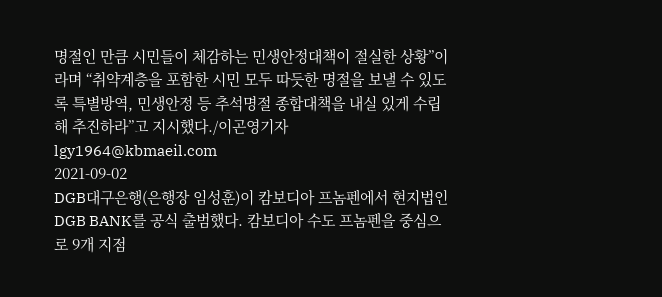명절인 만큼 시민들이 체감하는 민생안정대책이 절실한 상황”이라며 “취약계층을 포함한 시민 모두 따듯한 명절을 보낼 수 있도록 특별방역, 민생안정 등 추석명절 종합대책을 내실 있게 수립해 추진하라”고 지시했다./이곤영기자 lgy1964@kbmaeil.com
2021-09-02
DGB대구은행(은행장 임성훈)이 캄보디아 프놈펜에서 현지법인 DGB BANK를 공식 출범했다. 캄보디아 수도 프놈펜을 중심으로 9개 지점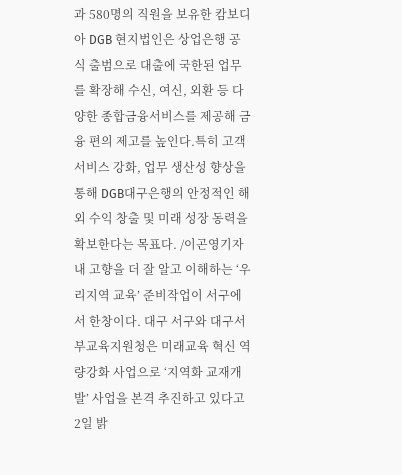과 580명의 직원을 보유한 캄보디아 DGB 현지법인은 상업은행 공식 출범으로 대출에 국한된 업무를 확장해 수신, 여신, 외환 등 다양한 종합금융서비스를 제공해 금융 편의 제고를 높인다.특히 고객 서비스 강화, 업무 생산성 향상을 통해 DGB대구은행의 안정적인 해외 수익 창출 및 미래 성장 동력을 확보한다는 목표다. /이곤영기자
내 고향을 더 잘 알고 이해하는 ‘우리지역 교육’ 준비작업이 서구에서 한창이다. 대구 서구와 대구서부교육지원청은 미래교육 혁신 역량강화 사업으로 ‘지역화 교재개발’ 사업을 본격 추진하고 있다고 2일 밝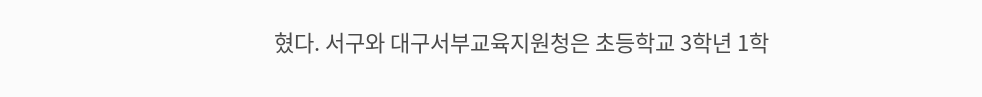혔다. 서구와 대구서부교육지원청은 초등학교 3학년 1학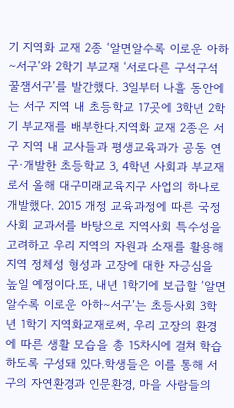기 지역화 교재 2종 ‘알면알수록 이로운 아하∼서구’와 2학기 부교재 ‘서로다른 구석구석 꿀잼서구’를 발간했다. 3일부터 나흘 동안에는 서구 지역 내 초등학교 17곳에 3학년 2학기 부교재를 배부한다.지역화 교재 2종은 서구 지역 내 교사들과 평생교육과가 공동 연구·개발한 초등학교 3, 4학년 사회과 부교재로서 올해 대구미래교육지구 사업의 하나로 개발했다. 2015 개정 교육과정에 따른 국정사회 교과서를 바탕으로 지역사회 특수성을 고려하고 우리 지역의 자원과 소재를 활용해 지역 정체성 형성과 고장에 대한 자긍심을 높일 예정이다.또, 내년 1학기에 보급할 ‘알면알수록 이로운 아하∼서구’는 초등사회 3학년 1학기 지역화교재로써, 우리 고장의 환경에 따른 생활 모습을 총 15차시에 걸쳐 학습하도록 구성돼 있다.학생들은 이를 통해 서구의 자연환경과 인문환경, 마을 사람들의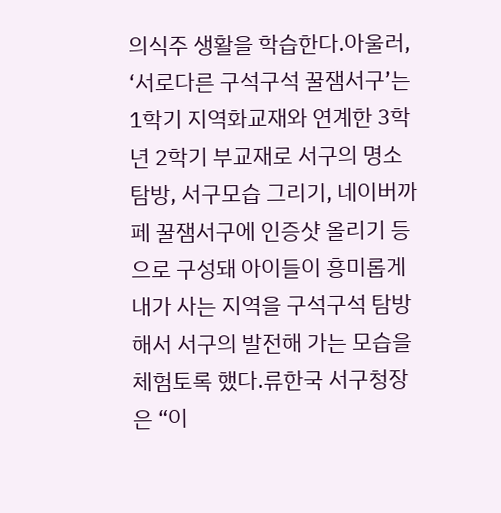의식주 생활을 학습한다.아울러, ‘서로다른 구석구석 꿀잼서구’는 1학기 지역화교재와 연계한 3학년 2학기 부교재로 서구의 명소 탐방, 서구모습 그리기, 네이버까페 꿀잼서구에 인증샷 올리기 등으로 구성돼 아이들이 흥미롭게 내가 사는 지역을 구석구석 탐방해서 서구의 발전해 가는 모습을 체험토록 했다.류한국 서구청장은 “이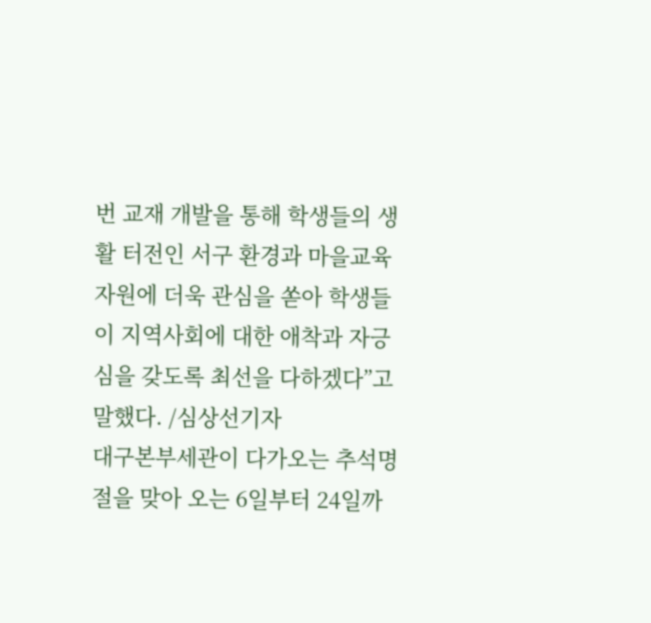번 교재 개발을 통해 학생들의 생활 터전인 서구 환경과 마을교육 자원에 더욱 관심을 쏟아 학생들이 지역사회에 대한 애착과 자긍심을 갖도록 최선을 다하겠다”고 말했다. /심상선기자
대구본부세관이 다가오는 추석명절을 맞아 오는 6일부터 24일까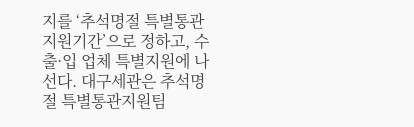지를 ‘추석명절 특별통관 지원기간’으로 정하고, 수출·입 업체 특별지원에 나선다. 대구세관은 추석명절 특별통관지원팀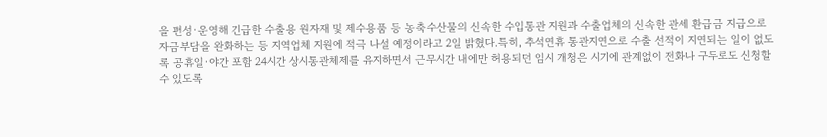을 편성·운영해 긴급한 수출용 원자재 및 제수용품 등 농축수산물의 신속한 수입통관 지원과 수출업체의 신속한 관세 환급금 지급으로 자금부담을 완화하는 등 지역업체 지원에 적극 나설 예정이라고 2일 밝혔다.특히, 추석연휴 통관지연으로 수출 선적이 지연되는 일이 없도록 공휴일·야간 포함 24시간 상시통관체제를 유지하면서 근무시간 내에만 허용되던 임시 개청은 시기에 관계없이 전화나 구두로도 신청할 수 있도록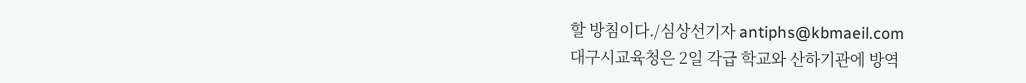할 방침이다./심상선기자 antiphs@kbmaeil.com
대구시교육청은 2일 각급 학교와 산하기관에 방역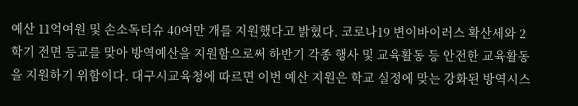예산 11억여원 및 손소독티슈 40여만 개를 지원했다고 밝혔다. 코로나19 변이바이러스 확산세와 2학기 전면 등교를 맞아 방역예산을 지원함으로써 하반기 각종 행사 및 교육활동 등 안전한 교육활동을 지원하기 위함이다. 대구시교육청에 따르면 이번 예산 지원은 학교 실정에 맞는 강화된 방역시스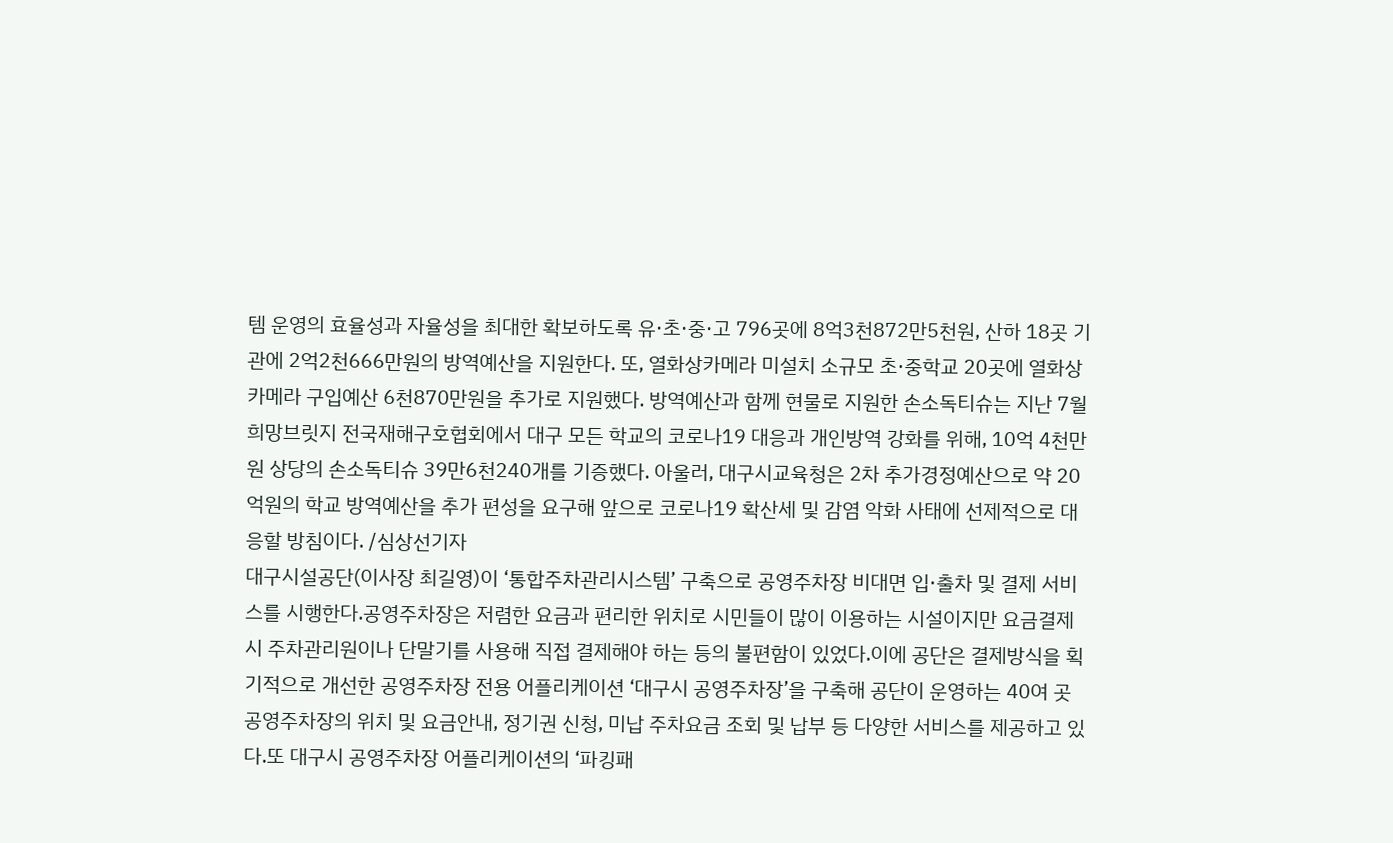템 운영의 효율성과 자율성을 최대한 확보하도록 유·초·중·고 796곳에 8억3천872만5천원, 산하 18곳 기관에 2억2천666만원의 방역예산을 지원한다. 또, 열화상카메라 미설치 소규모 초·중학교 20곳에 열화상카메라 구입예산 6천870만원을 추가로 지원했다. 방역예산과 함께 현물로 지원한 손소독티슈는 지난 7월 희망브릿지 전국재해구호협회에서 대구 모든 학교의 코로나19 대응과 개인방역 강화를 위해, 10억 4천만원 상당의 손소독티슈 39만6천240개를 기증했다. 아울러, 대구시교육청은 2차 추가경정예산으로 약 20억원의 학교 방역예산을 추가 편성을 요구해 앞으로 코로나19 확산세 및 감염 악화 사태에 선제적으로 대응할 방침이다. /심상선기자
대구시설공단(이사장 최길영)이 ‘통합주차관리시스템’ 구축으로 공영주차장 비대면 입·출차 및 결제 서비스를 시행한다.공영주차장은 저렴한 요금과 편리한 위치로 시민들이 많이 이용하는 시설이지만 요금결제 시 주차관리원이나 단말기를 사용해 직접 결제해야 하는 등의 불편함이 있었다.이에 공단은 결제방식을 획기적으로 개선한 공영주차장 전용 어플리케이션 ‘대구시 공영주차장’을 구축해 공단이 운영하는 40여 곳 공영주차장의 위치 및 요금안내, 정기권 신청, 미납 주차요금 조회 및 납부 등 다양한 서비스를 제공하고 있다.또 대구시 공영주차장 어플리케이션의 ‘파킹패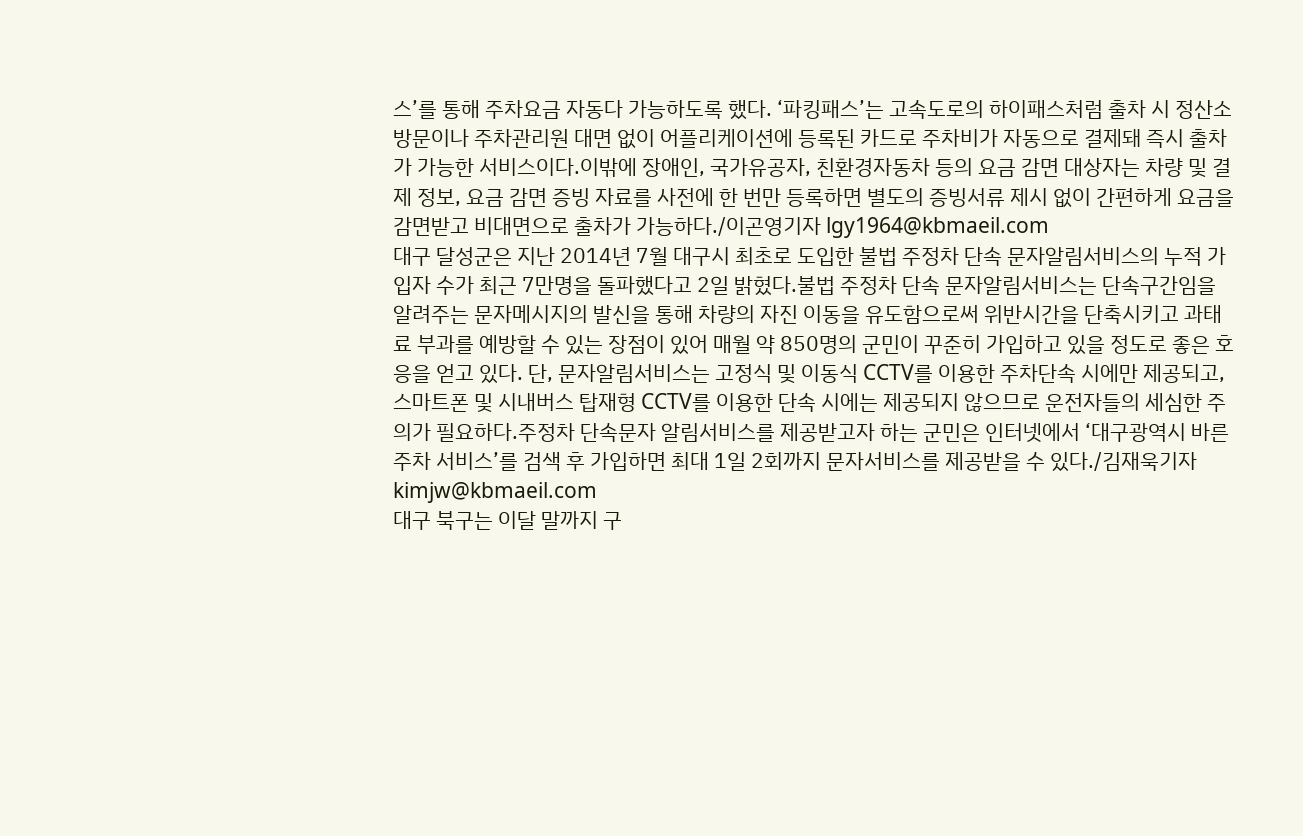스’를 통해 주차요금 자동다 가능하도록 했다. ‘파킹패스’는 고속도로의 하이패스처럼 출차 시 정산소 방문이나 주차관리원 대면 없이 어플리케이션에 등록된 카드로 주차비가 자동으로 결제돼 즉시 출차가 가능한 서비스이다.이밖에 장애인, 국가유공자, 친환경자동차 등의 요금 감면 대상자는 차량 및 결제 정보, 요금 감면 증빙 자료를 사전에 한 번만 등록하면 별도의 증빙서류 제시 없이 간편하게 요금을 감면받고 비대면으로 출차가 가능하다./이곤영기자 lgy1964@kbmaeil.com
대구 달성군은 지난 2014년 7월 대구시 최초로 도입한 불법 주정차 단속 문자알림서비스의 누적 가입자 수가 최근 7만명을 돌파했다고 2일 밝혔다.불법 주정차 단속 문자알림서비스는 단속구간임을 알려주는 문자메시지의 발신을 통해 차량의 자진 이동을 유도함으로써 위반시간을 단축시키고 과태료 부과를 예방할 수 있는 장점이 있어 매월 약 850명의 군민이 꾸준히 가입하고 있을 정도로 좋은 호응을 얻고 있다. 단, 문자알림서비스는 고정식 및 이동식 CCTV를 이용한 주차단속 시에만 제공되고, 스마트폰 및 시내버스 탑재형 CCTV를 이용한 단속 시에는 제공되지 않으므로 운전자들의 세심한 주의가 필요하다.주정차 단속문자 알림서비스를 제공받고자 하는 군민은 인터넷에서 ‘대구광역시 바른 주차 서비스’를 검색 후 가입하면 최대 1일 2회까지 문자서비스를 제공받을 수 있다./김재욱기자 kimjw@kbmaeil.com
대구 북구는 이달 말까지 구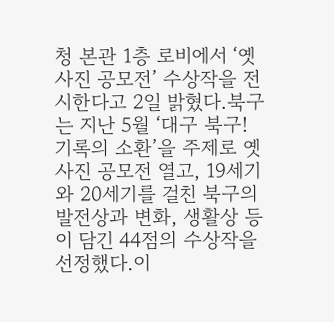청 본관 1층 로비에서 ‘옛 사진 공모전’ 수상작을 전시한다고 2일 밝혔다.북구는 지난 5월 ‘대구 북구! 기록의 소환’을 주제로 옛 사진 공모전 열고, 19세기와 20세기를 걸친 북구의 발전상과 변화, 생활상 등이 담긴 44점의 수상작을 선정했다.이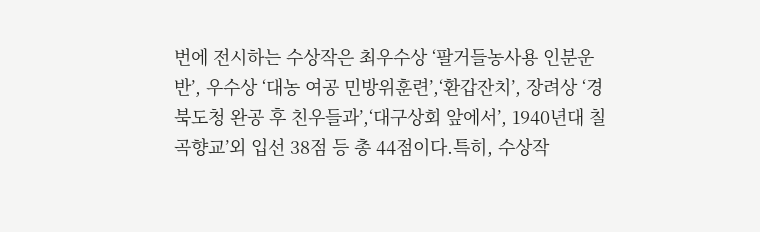번에 전시하는 수상작은 최우수상 ‘팔거들농사용 인분운반’, 우수상 ‘대농 여공 민방위훈련’,‘환갑잔치’, 장려상 ‘경북도청 완공 후 친우들과’,‘대구상회 앞에서’, 1940년대 칠곡향교’외 입선 38점 등 총 44점이다.특히, 수상작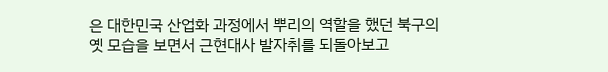은 대한민국 산업화 과정에서 뿌리의 역할을 했던 북구의 옛 모습을 보면서 근현대사 발자취를 되돌아보고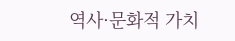역사·문화적 가치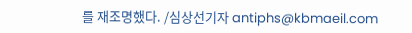를 재조명했다. /심상선기자 antiphs@kbmaeil.com